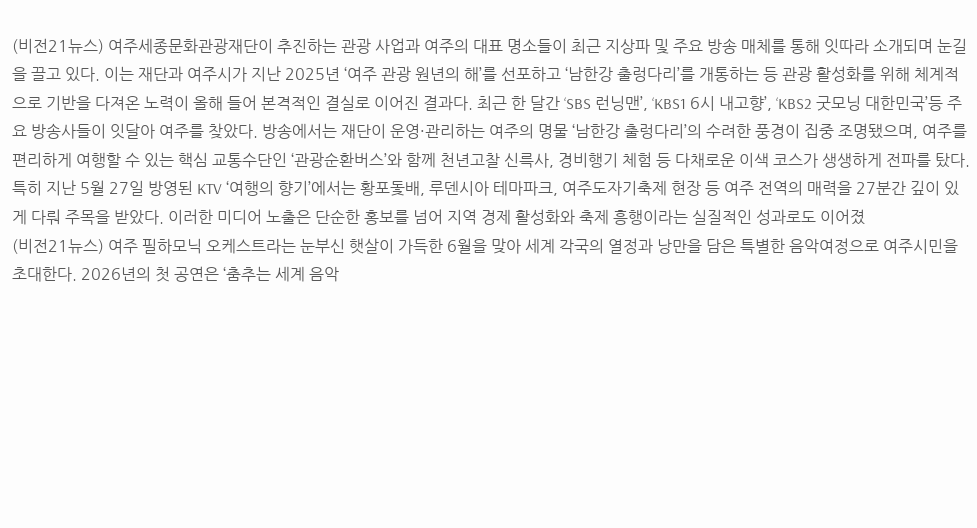(비전21뉴스) 여주세종문화관광재단이 추진하는 관광 사업과 여주의 대표 명소들이 최근 지상파 및 주요 방송 매체를 통해 잇따라 소개되며 눈길을 끌고 있다. 이는 재단과 여주시가 지난 2025년 ‘여주 관광 원년의 해’를 선포하고 ‘남한강 출렁다리’를 개통하는 등 관광 활성화를 위해 체계적으로 기반을 다져온 노력이 올해 들어 본격적인 결실로 이어진 결과다. 최근 한 달간 ‘SBS 런닝맨’, ‘KBS1 6시 내고향’, ‘KBS2 굿모닝 대한민국’등 주요 방송사들이 잇달아 여주를 찾았다. 방송에서는 재단이 운영·관리하는 여주의 명물 ‘남한강 출렁다리’의 수려한 풍경이 집중 조명됐으며, 여주를 편리하게 여행할 수 있는 핵심 교통수단인 ‘관광순환버스’와 함께 천년고찰 신륵사, 경비행기 체험 등 다채로운 이색 코스가 생생하게 전파를 탔다. 특히 지난 5월 27일 방영된 KTV ‘여행의 향기’에서는 황포돛배, 루덴시아 테마파크, 여주도자기축제 현장 등 여주 전역의 매력을 27분간 깊이 있게 다뤄 주목을 받았다. 이러한 미디어 노출은 단순한 홍보를 넘어 지역 경제 활성화와 축제 흥행이라는 실질적인 성과로도 이어졌
(비전21뉴스) 여주 필하모닉 오케스트라는 눈부신 햇살이 가득한 6월을 맞아 세계 각국의 열정과 낭만을 담은 특별한 음악여정으로 여주시민을 초대한다. 2026년의 첫 공연은 ‘춤추는 세계 음악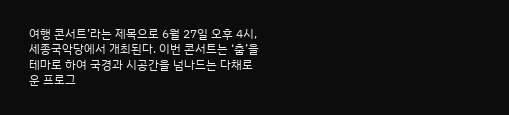여행 콘서트’라는 제목으로 6월 27일 오후 4시, 세종국악당에서 개최된다. 이번 콘서트는 ‘춤’을 테마로 하여 국경과 시공간을 넘나드는 다채로운 프로그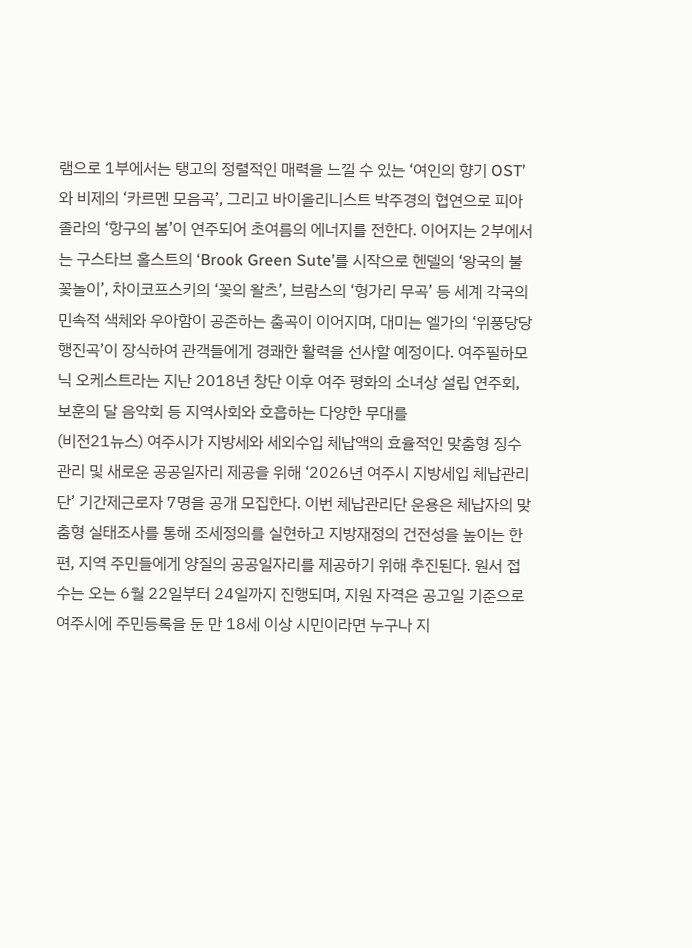램으로 1부에서는 탱고의 정렬적인 매력을 느낄 수 있는 ‘여인의 향기 OST’와 비제의 ‘카르멘 모음곡’, 그리고 바이올리니스트 박주경의 협연으로 피아졸라의 ‘항구의 봄’이 연주되어 초여름의 에너지를 전한다. 이어지는 2부에서는 구스타브 홀스트의 ‘Brook Green Sute’를 시작으로 헨델의 ‘왕국의 불꽃놀이’, 차이코프스키의 ‘꽃의 왈츠’, 브람스의 ‘헝가리 무곡’ 등 세계 각국의 민속적 색체와 우아함이 공존하는 춤곡이 이어지며, 대미는 엘가의 ‘위풍당당 행진곡’이 장식하여 관객들에게 경쾌한 활력을 선사할 예정이다. 여주필하모닉 오케스트라는 지난 2018년 창단 이후 여주 평화의 소녀상 설립 연주회, 보훈의 달 음악회 등 지역사회와 호흡하는 다양한 무대를
(비전21뉴스) 여주시가 지방세와 세외수입 체납액의 효율적인 맞춤형 징수 관리 및 새로운 공공일자리 제공을 위해 ‘2026년 여주시 지방세입 체납관리단’ 기간제근로자 7명을 공개 모집한다. 이번 체납관리단 운용은 체납자의 맞춤형 실태조사를 통해 조세정의를 실현하고 지방재정의 건전성을 높이는 한편, 지역 주민들에게 양질의 공공일자리를 제공하기 위해 추진된다. 원서 접수는 오는 6월 22일부터 24일까지 진행되며, 지원 자격은 공고일 기준으로 여주시에 주민등록을 둔 만 18세 이상 시민이라면 누구나 지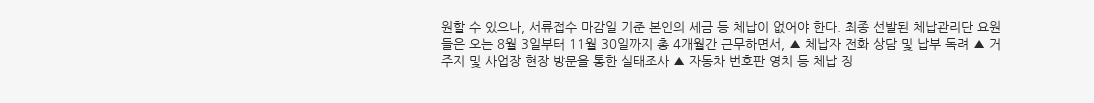원할 수 있으나, 서류접수 마감일 기준 본인의 세금 등 체납이 없어야 한다. 최종 선발된 체납관리단 요원들은 오는 8월 3일부터 11월 30일까지 총 4개월간 근무하면서, ▲ 체납자 전화 상담 및 납부 독려 ▲ 거주지 및 사업장 현장 방문을 통한 실태조사 ▲ 자동차 번호판 영치 등 체납 징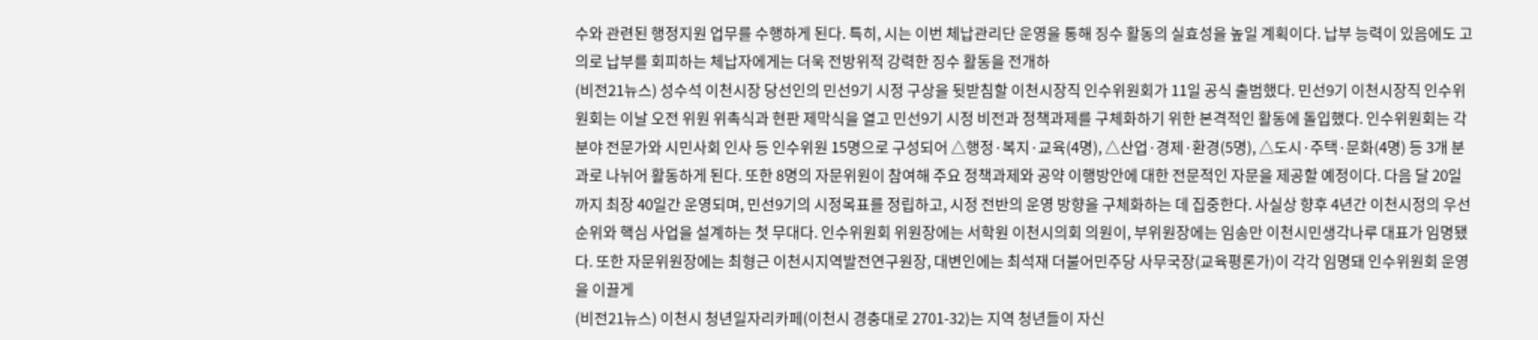수와 관련된 행정지원 업무를 수행하게 된다. 특히, 시는 이번 체납관리단 운영을 통해 징수 활동의 실효성을 높일 계획이다. 납부 능력이 있음에도 고의로 납부를 회피하는 체납자에게는 더욱 전방위적 강력한 징수 활동을 전개하
(비전21뉴스) 성수석 이천시장 당선인의 민선9기 시정 구상을 뒷받침할 이천시장직 인수위원회가 11일 공식 출범했다. 민선9기 이천시장직 인수위원회는 이날 오전 위원 위촉식과 현판 제막식을 열고 민선9기 시정 비전과 정책과제를 구체화하기 위한 본격적인 활동에 돌입했다. 인수위원회는 각 분야 전문가와 시민사회 인사 등 인수위원 15명으로 구성되어 △행정·복지·교육(4명), △산업·경제·환경(5명), △도시·주택·문화(4명) 등 3개 분과로 나뉘어 활동하게 된다. 또한 8명의 자문위원이 참여해 주요 정책과제와 공약 이행방안에 대한 전문적인 자문을 제공할 예정이다. 다음 달 20일까지 최장 40일간 운영되며, 민선9기의 시정목표를 정립하고, 시정 전반의 운영 방향을 구체화하는 데 집중한다. 사실상 향후 4년간 이천시정의 우선순위와 핵심 사업을 설계하는 첫 무대다. 인수위원회 위원장에는 서학원 이천시의회 의원이, 부위원장에는 임송만 이천시민생각나루 대표가 임명됐다. 또한 자문위원장에는 최형근 이천시지역발전연구원장, 대변인에는 최석재 더불어민주당 사무국장(교육평론가)이 각각 임명돼 인수위원회 운영을 이끌게
(비전21뉴스) 이천시 청년일자리카페(이천시 경충대로 2701-32)는 지역 청년들이 자신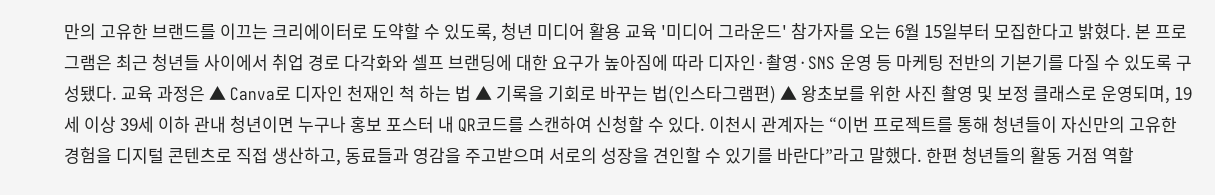만의 고유한 브랜드를 이끄는 크리에이터로 도약할 수 있도록, 청년 미디어 활용 교육 '미디어 그라운드' 참가자를 오는 6월 15일부터 모집한다고 밝혔다. 본 프로그램은 최근 청년들 사이에서 취업 경로 다각화와 셀프 브랜딩에 대한 요구가 높아짐에 따라 디자인·촬영·SNS 운영 등 마케팅 전반의 기본기를 다질 수 있도록 구성됐다. 교육 과정은 ▲ Canva로 디자인 천재인 척 하는 법 ▲ 기록을 기회로 바꾸는 법(인스타그램편) ▲ 왕초보를 위한 사진 촬영 및 보정 클래스로 운영되며, 19세 이상 39세 이하 관내 청년이면 누구나 홍보 포스터 내 QR코드를 스캔하여 신청할 수 있다. 이천시 관계자는 “이번 프로젝트를 통해 청년들이 자신만의 고유한 경험을 디지털 콘텐츠로 직접 생산하고, 동료들과 영감을 주고받으며 서로의 성장을 견인할 수 있기를 바란다”라고 말했다. 한편 청년들의 활동 거점 역할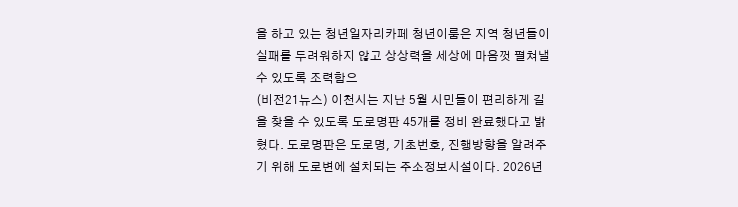을 하고 있는 청년일자리카페 청년이룸은 지역 청년들이 실패를 두려워하지 않고 상상력을 세상에 마음껏 펼쳐낼 수 있도록 조력함으
(비전21뉴스) 이천시는 지난 5월 시민들이 편리하게 길을 찾을 수 있도록 도로명판 45개를 정비 완료했다고 밝혔다. 도로명판은 도로명, 기초번호, 진행방향을 알려주기 위해 도로변에 설치되는 주소정보시설이다. 2026년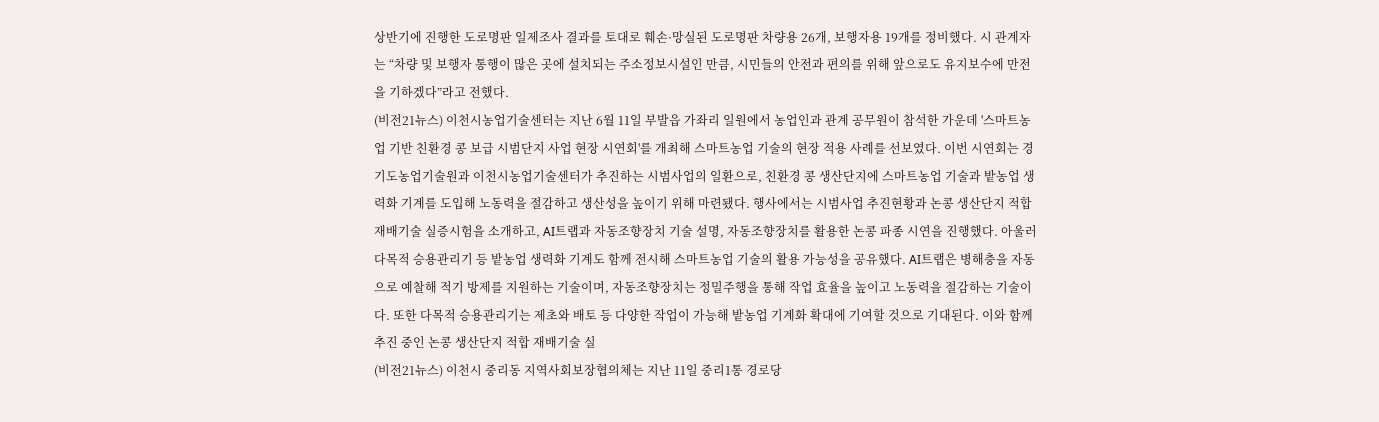상반기에 진행한 도로명판 일제조사 결과를 토대로 훼손·망실된 도로명판 차량용 26개, 보행자용 19개를 정비했다. 시 관계자는 “차량 및 보행자 통행이 많은 곳에 설치되는 주소정보시설인 만큼, 시민들의 안전과 편의를 위해 앞으로도 유지보수에 만전을 기하겠다”라고 전했다.
(비전21뉴스) 이천시농업기술센터는 지난 6월 11일 부발읍 가좌리 일원에서 농업인과 관계 공무원이 참석한 가운데 '스마트농업 기반 친환경 콩 보급 시범단지 사업 현장 시연회'를 개최해 스마트농업 기술의 현장 적용 사례를 선보였다. 이번 시연회는 경기도농업기술원과 이천시농업기술센터가 추진하는 시범사업의 일환으로, 친환경 콩 생산단지에 스마트농업 기술과 밭농업 생력화 기계를 도입해 노동력을 절감하고 생산성을 높이기 위해 마련됐다. 행사에서는 시범사업 추진현황과 논콩 생산단지 적합 재배기술 실증시험을 소개하고, AI트랩과 자동조향장치 기술 설명, 자동조향장치를 활용한 논콩 파종 시연을 진행했다. 아울러 다목적 승용관리기 등 밭농업 생력화 기계도 함께 전시해 스마트농업 기술의 활용 가능성을 공유했다. AI트랩은 병해충을 자동으로 예찰해 적기 방제를 지원하는 기술이며, 자동조향장치는 정밀주행을 통해 작업 효율을 높이고 노동력을 절감하는 기술이다. 또한 다목적 승용관리기는 제초와 배토 등 다양한 작업이 가능해 밭농업 기계화 확대에 기여할 것으로 기대된다. 이와 함께 추진 중인 논콩 생산단지 적합 재배기술 실
(비전21뉴스) 이천시 중리동 지역사회보장협의체는 지난 11일 중리1통 경로당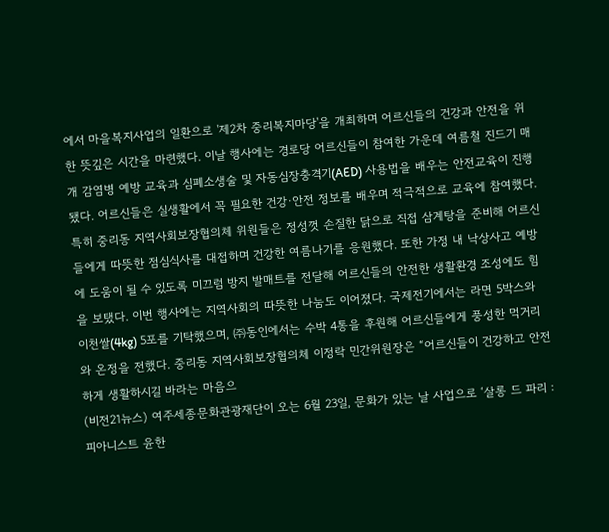에서 마을복지사업의 일환으로 '제2차 중리복지마당'을 개최하며 어르신들의 건강과 안전을 위한 뜻깊은 시간을 마련했다. 이날 행사에는 경로당 어르신들이 참여한 가운데 여름철 진드기 매개 감염병 예방 교육과 심폐소생술 및 자동심장충격기(AED) 사용법을 배우는 안전교육이 진행됐다. 어르신들은 실생활에서 꼭 필요한 건강·안전 정보를 배우며 적극적으로 교육에 참여했다. 특히 중리동 지역사회보장협의체 위원들은 정성껏 손질한 닭으로 직접 삼계탕을 준비해 어르신들에게 따뜻한 점심식사를 대접하며 건강한 여름나기를 응원했다. 또한 가정 내 낙상사고 예방에 도움이 될 수 있도록 미끄럼 방지 발매트를 전달해 어르신들의 안전한 생활환경 조성에도 힘을 보탰다. 이번 행사에는 지역사회의 따뜻한 나눔도 이어졌다. 국제전기에서는 라면 5박스와 이천쌀(4kg) 5포를 기탁했으며, ㈜동인에서는 수박 4통을 후원해 어르신들에게 풍성한 먹거리와 온정을 전했다. 중리동 지역사회보장협의체 이정락 민간위원장은 “어르신들이 건강하고 안전하게 생활하시길 바라는 마음으
(비전21뉴스) 여주세종문화관광재단이 오는 6월 23일, 문화가 있는 날 사업으로 ‘살롱 드 파리 : 피아니스트 윤한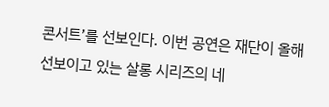콘서트’를 선보인다. 이번 공연은 재단이 올해 선보이고 있는 살롱 시리즈의 네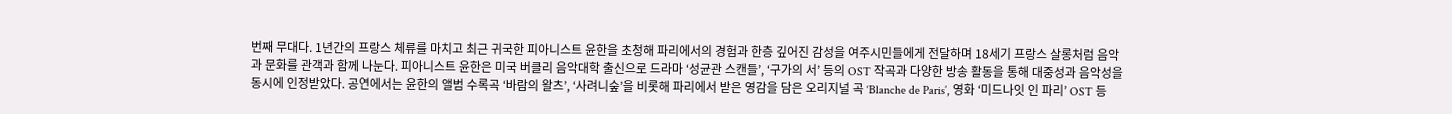번째 무대다. 1년간의 프랑스 체류를 마치고 최근 귀국한 피아니스트 윤한을 초청해 파리에서의 경험과 한층 깊어진 감성을 여주시민들에게 전달하며 18세기 프랑스 살롱처럼 음악과 문화를 관객과 함께 나눈다. 피아니스트 윤한은 미국 버클리 음악대학 출신으로 드라마 ‘성균관 스캔들’, ‘구가의 서’ 등의 OST 작곡과 다양한 방송 활동을 통해 대중성과 음악성을 동시에 인정받았다. 공연에서는 윤한의 앨범 수록곡 ‘바람의 왈츠’, ‘사려니숲’을 비롯해 파리에서 받은 영감을 담은 오리지널 곡 ‘Blanche de Paris’, 영화 ‘미드나잇 인 파리’ OST 등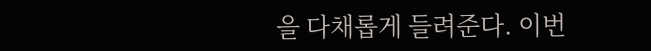을 다채롭게 들려준다. 이번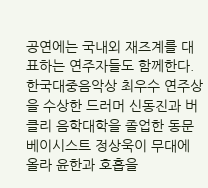공연에는 국내외 재즈계를 대표하는 연주자들도 함께한다. 한국대중음악상 최우수 연주상을 수상한 드러머 신동진과 버클리 음학대학을 졸업한 동문 베이시스트 정상욱이 무대에 올라 윤한과 호흡을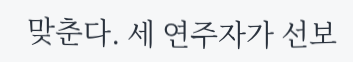맞춘다. 세 연주자가 선보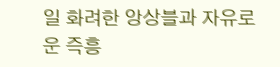일 화려한 앙상블과 자유로운 즉흥